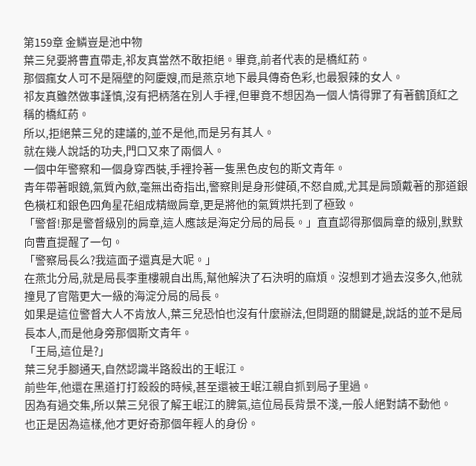第159章 金鱗豈是池中物
葉三兒要將曹直帶走,祁友真當然不敢拒絕。畢竟,前者代表的是橋紅葯。
那個瘋女人可不是隔壁的阿慶嫂,而是燕京地下最具傳奇色彩,也最狠辣的女人。
祁友真雖然做事謹慎,沒有把柄落在別人手裡,但畢竟不想因為一個人情得罪了有著鶴頂紅之稱的橋紅葯。
所以,拒絕葉三兒的建議的,並不是他,而是另有其人。
就在幾人說話的功夫,門口又來了兩個人。
一個中年警察和一個身穿西裝,手裡拎著一隻黑色皮包的斯文青年。
青年帶著眼鏡,氣質內斂,毫無出奇指出,警察則是身形健碩,不怒自威,尤其是肩頭戴著的那道銀色橫杠和銀色四角星花組成精緻肩章,更是將他的氣質烘托到了極致。
「警督!那是警督級別的肩章,這人應該是海定分局的局長。」直直認得那個肩章的級別,默默向曹直提醒了一句。
「警察局長么?我這面子還真是大呢。」
在燕北分局,就是局長李重樓親自出馬,幫他解決了石決明的麻煩。沒想到才過去沒多久,他就撞見了官階更大一級的海淀分局的局長。
如果是這位警督大人不肯放人,葉三兒恐怕也沒有什麼辦法,但問題的關鍵是,說話的並不是局長本人,而是他身旁那個斯文青年。
「王局,這位是?」
葉三兒手腳通天,自然認識半路殺出的王岷江。
前些年,他還在黑道打打殺殺的時候,甚至還被王岷江親自抓到局子里過。
因為有過交集,所以葉三兒很了解王岷江的脾氣,這位局長背景不淺,一般人絕對請不動他。
也正是因為這樣,他才更好奇那個年輕人的身份。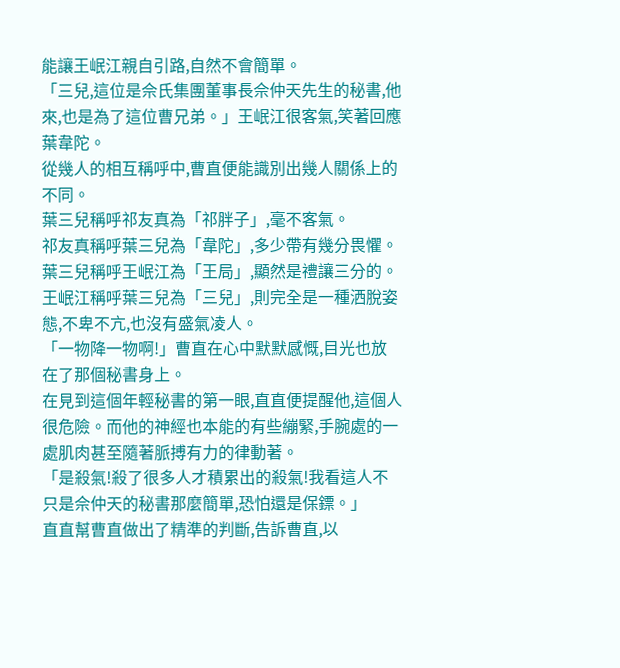能讓王岷江親自引路,自然不會簡單。
「三兒,這位是佘氏集團董事長佘仲天先生的秘書,他來,也是為了這位曹兄弟。」王岷江很客氣,笑著回應葉韋陀。
從幾人的相互稱呼中,曹直便能識別出幾人關係上的不同。
葉三兒稱呼祁友真為「祁胖子」,毫不客氣。
祁友真稱呼葉三兒為「韋陀」,多少帶有幾分畏懼。
葉三兒稱呼王岷江為「王局」,顯然是禮讓三分的。
王岷江稱呼葉三兒為「三兒」,則完全是一種洒脫姿態,不卑不亢,也沒有盛氣凌人。
「一物降一物啊!」曹直在心中默默感慨,目光也放在了那個秘書身上。
在見到這個年輕秘書的第一眼,直直便提醒他,這個人很危險。而他的神經也本能的有些繃緊,手腕處的一處肌肉甚至隨著脈搏有力的律動著。
「是殺氣!殺了很多人才積累出的殺氣!我看這人不只是佘仲天的秘書那麼簡單,恐怕還是保鏢。」
直直幫曹直做出了精準的判斷,告訴曹直,以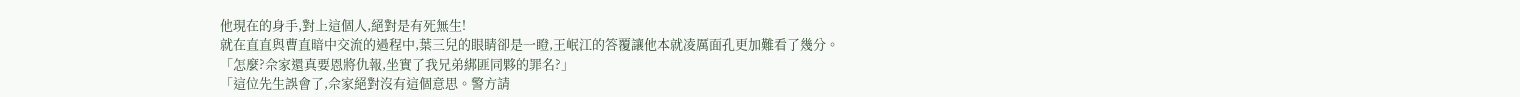他現在的身手,對上這個人,絕對是有死無生!
就在直直與曹直暗中交流的過程中,葉三兒的眼睛卻是一瞪,王岷江的答覆讓他本就凌厲面孔更加難看了幾分。
「怎麼?佘家還真要恩將仇報,坐實了我兄弟綁匪同夥的罪名?」
「這位先生誤會了,佘家絕對沒有這個意思。警方請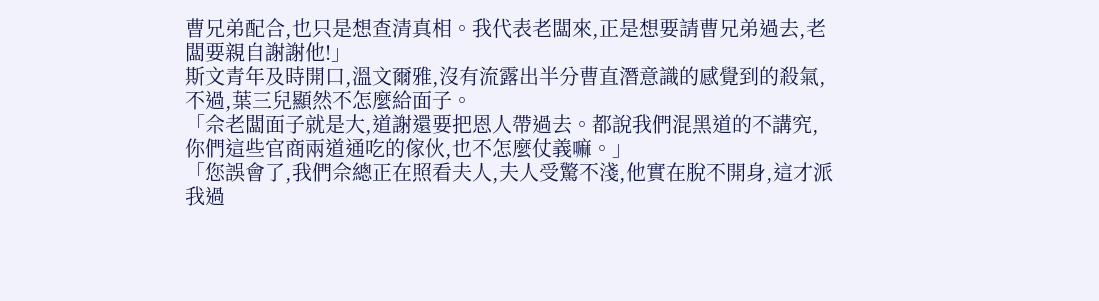曹兄弟配合,也只是想查清真相。我代表老闆來,正是想要請曹兄弟過去,老闆要親自謝謝他!」
斯文青年及時開口,溫文爾雅,沒有流露出半分曹直潛意識的感覺到的殺氣,不過,葉三兒顯然不怎麼給面子。
「佘老闆面子就是大,道謝還要把恩人帶過去。都說我們混黑道的不講究,你們這些官商兩道通吃的傢伙,也不怎麼仗義嘛。」
「您誤會了,我們佘總正在照看夫人,夫人受驚不淺,他實在脫不開身,這才派我過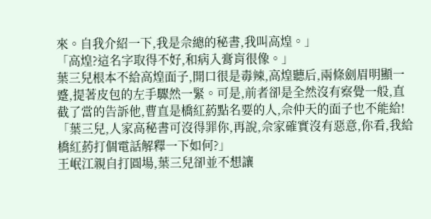來。自我介紹一下,我是佘總的秘書,我叫高煌。」
「高煌?這名字取得不好,和病入膏肓很像。」
葉三兒根本不給高煌面子,開口很是毒辣,高煌聽后,兩條劍眉明顯一蹙,提著皮包的左手驟然一緊。可是,前者卻是全然沒有察覺一般,直截了當的告訴他,曹直是橋紅葯點名要的人,佘仲天的面子也不能給!
「葉三兒,人家高秘書可沒得罪你,再說,佘家確實沒有惡意,你看,我給橋紅葯打個電話解釋一下如何?」
王岷江親自打圓場,葉三兒卻並不想讓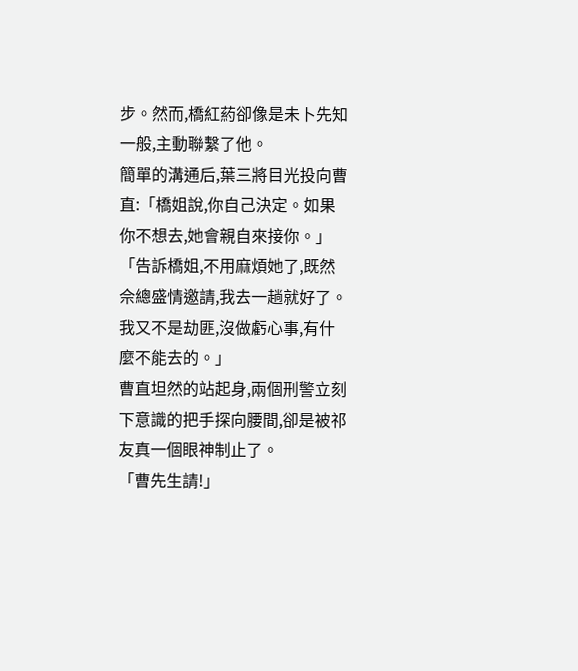步。然而,橋紅葯卻像是未卜先知一般,主動聯繫了他。
簡單的溝通后,葉三將目光投向曹直:「橋姐說,你自己決定。如果你不想去,她會親自來接你。」
「告訴橋姐,不用麻煩她了,既然佘總盛情邀請,我去一趟就好了。我又不是劫匪,沒做虧心事,有什麼不能去的。」
曹直坦然的站起身,兩個刑警立刻下意識的把手探向腰間,卻是被祁友真一個眼神制止了。
「曹先生請!」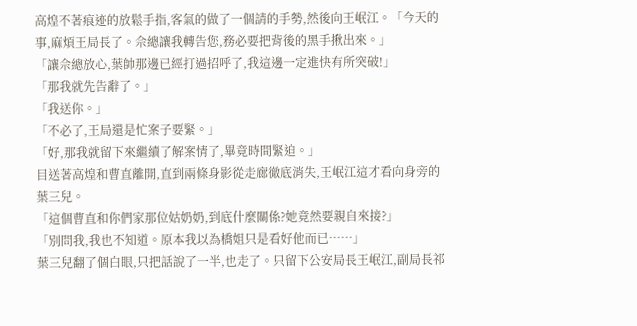高煌不著痕迹的放鬆手指,客氣的做了一個請的手勢,然後向王岷江。「今天的事,麻煩王局長了。佘總讓我轉告您,務必要把背後的黑手揪出來。」
「讓佘總放心,葉帥那邊已經打過招呼了,我這邊一定進快有所突破!」
「那我就先告辭了。」
「我送你。」
「不必了,王局還是忙案子要緊。」
「好,那我就留下來繼續了解案情了,畢竟時間緊迫。」
目送著高煌和曹直離開,直到兩條身影從走廊徹底消失,王岷江這才看向身旁的葉三兒。
「這個曹直和你們家那位姑奶奶,到底什麼關係?她竟然要親自來接?」
「別問我,我也不知道。原本我以為橋姐只是看好他而已……」
葉三兒翻了個白眼,只把話說了一半,也走了。只留下公安局長王岷江,副局長祁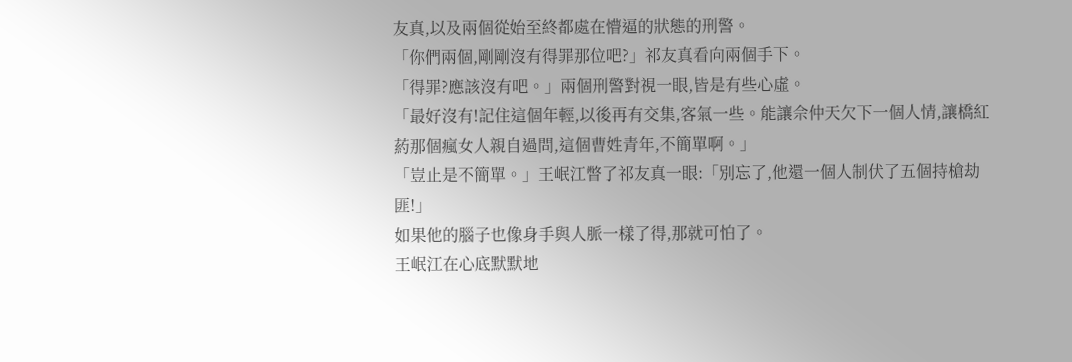友真,以及兩個從始至終都處在懵逼的狀態的刑警。
「你們兩個,剛剛沒有得罪那位吧?」祁友真看向兩個手下。
「得罪?應該沒有吧。」兩個刑警對視一眼,皆是有些心虛。
「最好沒有!記住這個年輕,以後再有交集,客氣一些。能讓佘仲天欠下一個人情,讓橋紅葯那個瘋女人親自過問,這個曹姓青年,不簡單啊。」
「豈止是不簡單。」王岷江瞥了祁友真一眼:「別忘了,他還一個人制伏了五個持槍劫匪!」
如果他的腦子也像身手與人脈一樣了得,那就可怕了。
王岷江在心底默默地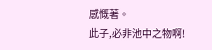感慨著。
此子,必非池中之物啊!